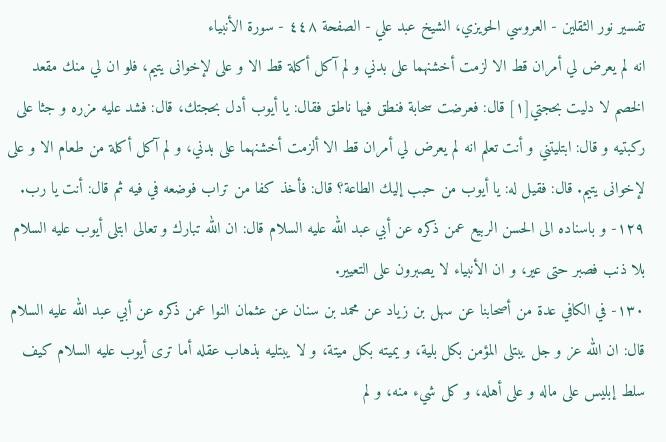تفسير نور الثقلين - العروسي الحويزي، الشيخ عبد علي - الصفحة ٤٤٨ - سورة الأنبياء
انه لم يعرض لي أمران قط الا لزمت أخشنهما على بدني و لم آكل أكلة قط الا و على لإخوانى يتيم، فلو ان لي منك مقعد الخصم لا دليت بحجتي[١] قال: فعرضت سحابة فنطق فيها ناطق فقال: يا أيوب أدل بحجتك، قال: فشد عليه مزره و جثا على ركبتيه و قال: ابتليتني و أنت تعلم انه لم يعرض لي أمران قط الا ألزمت أخشنهما على بدني، و لم آكل أكلة من طعام الا و على لإخوانى يتيم. قال: فقيل له: يا أيوب من حبب إليك الطاعة؟ قال: فأخذ كفا من تراب فوضعه في فيه ثم قال: أنت يا رب.
١٢٩- و باسناده الى الحسن الربيع عمن ذكره عن أبي عبد الله عليه السلام قال: ان الله تبارك و تعالى ابتلى أيوب عليه السلام بلا ذنب فصبر حتى عير، و ان الأنبياء لا يصبرون على التعيير.
١٣٠- في الكافي عدة من أصحابنا عن سهل بن زياد عن محمد بن سنان عن عثمان النوا عمن ذكره عن أبي عبد الله عليه السلام قال: ان الله عز و جل يبتلى المؤمن بكل بلية، و يميته بكل ميتة، و لا يبتليه بذهاب عقله أما ترى أيوب عليه السلام كيف سلط إبليس على ماله و على أهله، و كل شيء منه، و لم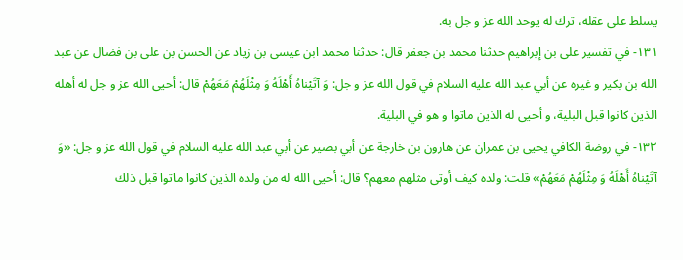يسلط على عقله، ترك له يوحد الله عز و جل به.
١٣١- في تفسير على بن إبراهيم حدثنا محمد بن جعفر قال: حدثنا محمد ابن عيسى بن زياد عن الحسن بن على بن فضال عن عبد الله بن بكير و غيره عن أبي عبد الله عليه السلام في قول الله عز و جل: وَ آتَيْناهُ أَهْلَهُ وَ مِثْلَهُمْ مَعَهُمْ قال: أحيى الله عز و جل له أهله الذين كانوا قبل البلية، و أحيى له الذين ماتوا و هو في البلية.
١٣٢- في روضة الكافي يحيى بن عمران عن هارون بن خارجة عن أبي بصير عن أبي عبد الله عليه السلام في قول الله عز و جل: «وَ آتَيْناهُ أَهْلَهُ وَ مِثْلَهُمْ مَعَهُمْ» قلت: ولده كيف أوتى مثلهم معهم؟ قال: أحيى الله له من ولده الذين كانوا ماتوا قبل ذلك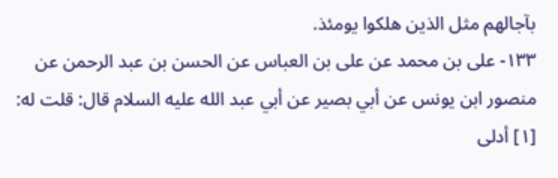بآجالهم مثل الذين هلكوا يومئذ.
١٣٣- على بن محمد عن على بن العباس عن الحسن بن عبد الرحمن عن منصور ابن يونس عن أبي بصير عن أبي عبد الله عليه السلام قال: قلت له:
[١] أدلى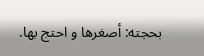بحجته: أصغرها و احتج بها.